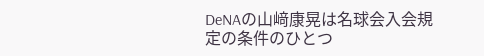DeNAの山﨑康晃は名球会入会規定の条件のひとつ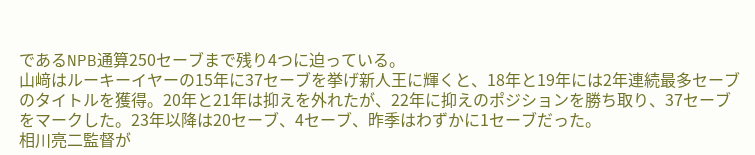であるNPB通算250セーブまで残り4つに迫っている。
山﨑はルーキーイヤーの15年に37セーブを挙げ新人王に輝くと、18年と19年には2年連続最多セーブのタイトルを獲得。20年と21年は抑えを外れたが、22年に抑えのポジションを勝ち取り、37セーブをマークした。23年以降は20セーブ、4セーブ、昨季はわずかに1セーブだった。
相川亮二監督が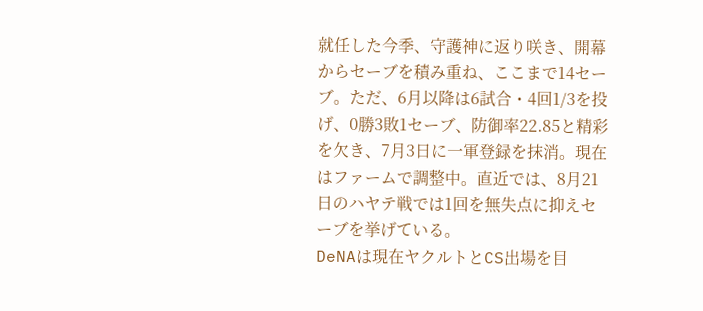就任した今季、守護神に返り咲き、開幕からセーブを積み重ね、ここまで14セーブ。ただ、6月以降は6試合・4回1/3を投げ、0勝3敗1セーブ、防御率22.85と精彩を欠き、7月3日に一軍登録を抹消。現在はファームで調整中。直近では、8月21日のハヤテ戦では1回を無失点に抑えセーブを挙げている。
DeNAは現在ヤクルトとCS出場を目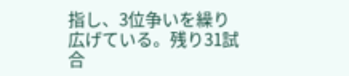指し、3位争いを繰り広げている。残り31試合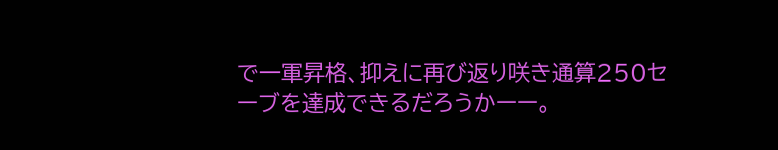で一軍昇格、抑えに再び返り咲き通算250セーブを達成できるだろうかーー。